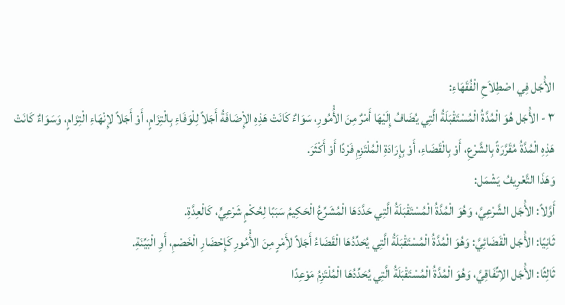الأَْجَل فِي اصْطِلاَحِ الْفُقَهَاءِ:
٣ - الأَْجَل هُوَ الْمُدَّةُ الْمُسْتَقْبَلَةُ الَّتِي يُضَافُ إِلَيْهَا أَمْرٌ مِنَ الأُْمُورِ، سَوَاءٌ كَانَتْ هَذِهِ الإِْضَافَةُ أَجَلاً لِلْوَفَاءِ بِالْتِزَامٍ، أَوْ أَجَلاً لإِنْهَاءِ الْتِزَامٍ، وَسَوَاءٌ كَانَتْ هَذِهِ الْمُدَّةُ مُقَرَّرَةً بِالشَّرْعِ، أَوْ بِالْقَضَاءِ، أَوْ بِإِرَادَةِ الْمُلْتَزِمِ فَرْدًا أَوْ أَكْثَرَ.
وَهَذَا التَّعْرِيفُ يَشْمَل:
أَوَّلاً: الأَْجَل الشَّرْعِيَّ، وَهُوَ الْمُدَّةُ الْمُسْتَقْبَلَةُ الَّتِي حَدَّدَهَا الْمُشَرِّعُ الْحَكِيمُ سَبَبًا لِحُكْمٍ شَرْعِيٍّ، كَالْعِدَّةِ.
ثَانِيًا: الأَْجَل الْقَضَائِيَّ: وَهُوَ الْمُدَّةُ الْمُسْتَقْبَلَةُ الَّتِي يُحَدِّدُهَا الْقَضَاءُ أَجَلاً لأَِمْرٍ مِنَ الأُْمُورِ كَإِحْضَارِ الْخَصْمِ، أَوِ الْبَيِّنَةِ.
ثَالِثًا: الأَْجَل الاِتِّفَاقِيَّ، وَهُوَ الْمُدَّةُ الْمُسْتَقْبَلَةُ الَّتِي يُحَدِّدُهَا الْمُلْتَزِمُ مَوْعِدًا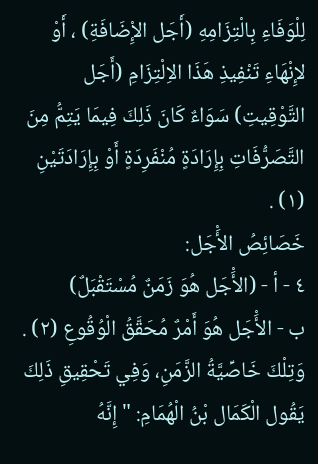لِلْوَفَاءِ بِالْتِزَامِهِ (أَجَل الإِْضَافَةِ) ، أَوْ لإِنْهَاءِ تَنْفِيذِ هَذَا الاِلْتِزَامِ (أَجَل التَّوْقِيتِ) سَوَاءٌ كَانَ ذَلِكَ فِيمَا يَتِمُّ مِنَ التَّصَرُّفَاتِ بِإِرَادَةٍ مُنْفَرِدَةٍ أَوْ بِإِرَادَتَيْنِ (١) .
خَصَائِصُ الأَْجَل:
٤ - أ - (الأَْجَل هُوَ زَمَنٌ مُسْتَقْبَلٌ)
ب - الأَْجَل هُوَ أَمْرٌ مُحَقَّقُ الْوُقُوعِ (٢) . وَتِلْكَ خَاصِّيَّةُ الزَّمَنِ، وَفِي تَحْقِيقِ ذَلِكَ يَقُول الْكَمَال بْنُ الْهُمَامِ: " إِنَّهُ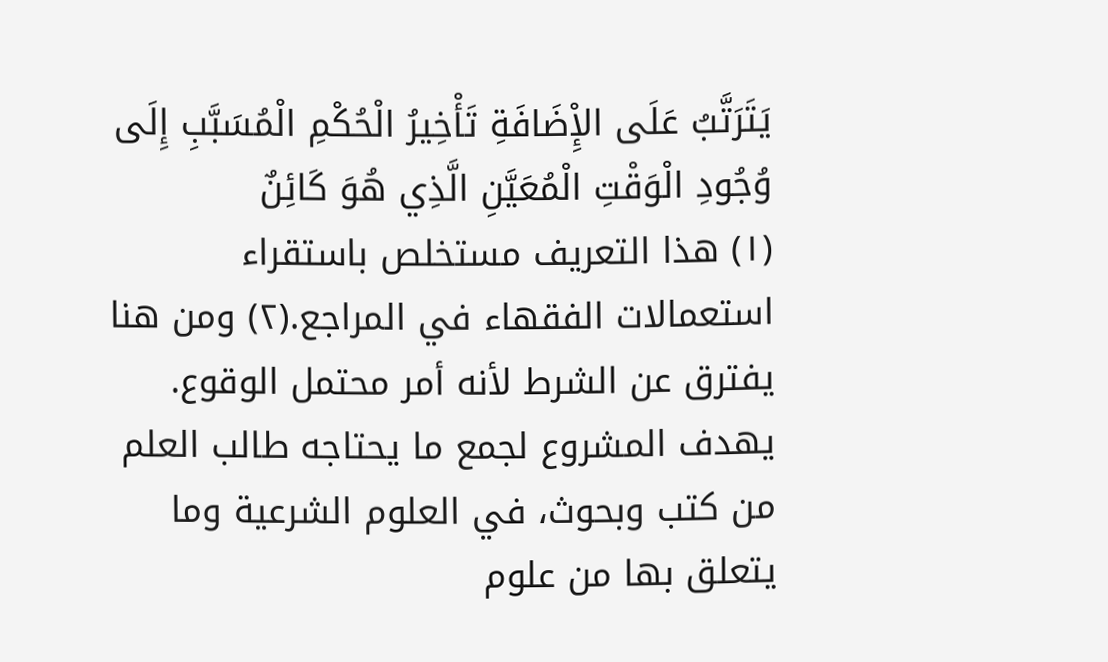يَتَرَتَّبُ عَلَى الإِْضَافَةِ تَأْخِيرُ الْحُكْمِ الْمُسَبَّبِ إِلَى وُجُودِ الْوَقْتِ الْمُعَيَّنِ الَّذِي هُوَ كَائِنٌ
(١) هذا التعريف مستخلص باستقراء استعمالات الفقهاء في المراجع.(٢) ومن هنا يفترق عن الشرط لأنه أمر محتمل الوقوع.
يهدف المشروع لجمع ما يحتاجه طالب العلم من كتب وبحوث، في العلوم الشرعية وما يتعلق بها من علوم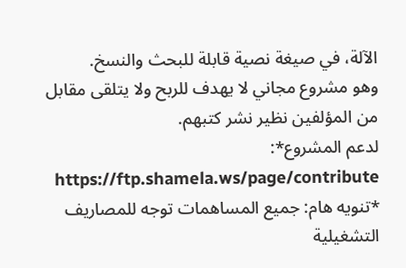الآلة، في صيغة نصية قابلة للبحث والنسخ.
وهو مشروع مجاني لا يهدف للربح ولا يتلقى مقابل من المؤلفين نظير نشر كتبهم.
لدعم المشروع*: https://ftp.shamela.ws/page/contribute
*تنويه هام: جميع المساهمات توجه للمصاريف التشغيلية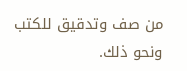من صف وتدقيق للكتب ونحو ذلك.